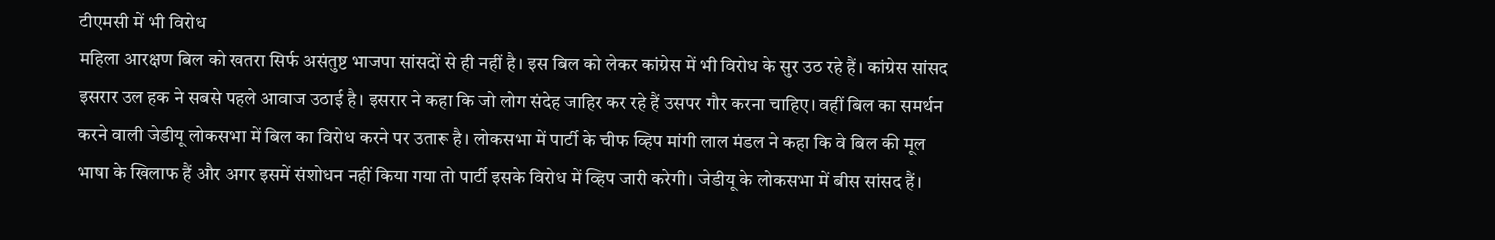टीएमसी में भी विरोध
महिला आरक्षण बिल को खतरा सिर्फ असंतुष्ट भाजपा सांसदों से ही नहीं है। इस बिल को लेकर कांग्रेस में भी विरोध के सुर उठ रहे हैं। कांग्रेस सांसद इसरार उल हक ने सबसे पहले आवाज उठाई है। इसरार ने कहा कि जो लोग संदेह जाहिर कर रहे हैं उसपर गौर करना चाहिए। वहीं बिल का समर्थन करने वाली जेडीयू लोकसभा में बिल का विरोध करने पर उतारू है। लोकसभा में पार्टी के चीफ व्हिप मांगी लाल मंडल ने कहा कि वे बिल की मूल भाषा के खिलाफ हैं और अगर इसमें संशोधन नहीं किया गया तो पार्टी इसके विरोध में व्हिप जारी करेगी। जेडीयू के लोकसभा में बीस सांसद हैं।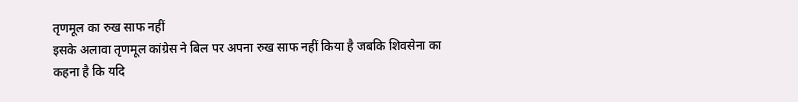तृणमूल का रुख साफ नहीं
इसके अलावा तृणमूल कांग्रेस ने बिल पर अपना रुख साफ नहीं किया है जबकि शिवसेना का कहना है कि यदि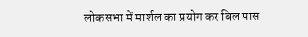लोकसभा में मार्शल का प्रयोग कर बिल पास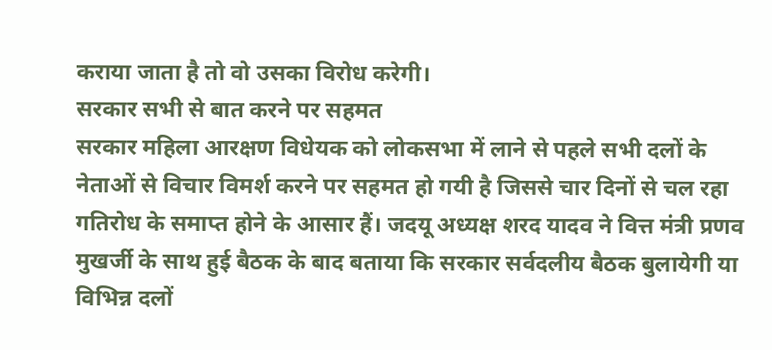कराया जाता है तो वो उसका विरोध करेगी।
सरकार सभी से बात करने पर सहमत
सरकार महिला आरक्षण विधेयक को लोकसभा में लाने से पहले सभी दलों के नेताओं से विचार विमर्श करने पर सहमत हो गयी है जिससे चार दिनों से चल रहा गतिरोध के समाप्त होने के आसार हैं। जदयू अध्यक्ष शरद यादव ने वित्त मंत्री प्रणव मुखर्जी के साथ हुई बैठक के बाद बताया कि सरकार सर्वदलीय बैठक बुलायेगी या विभिन्न दलों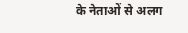के नेताओं से अलग